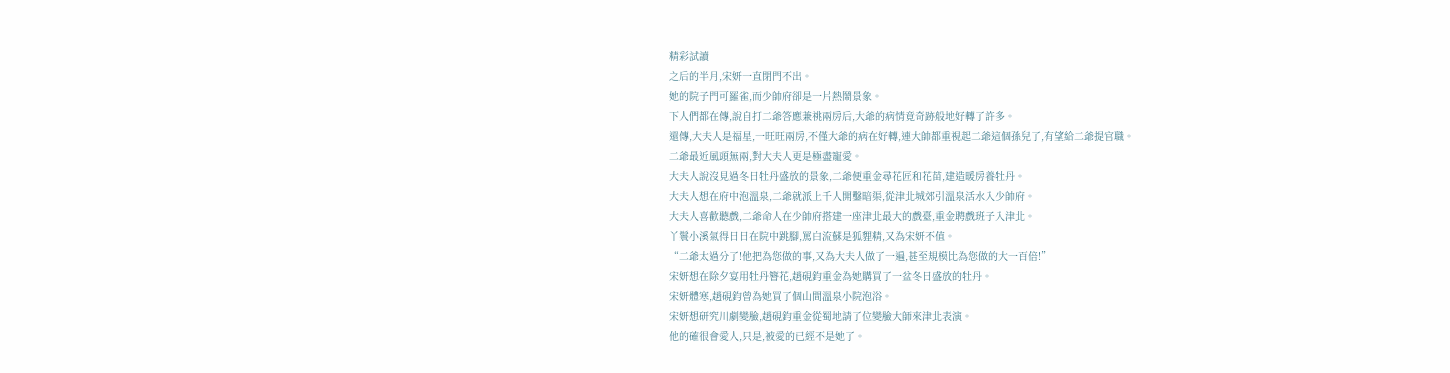精彩試讀
之后的半月,宋妍一直閉門不出。
她的院子門可羅雀,而少帥府卻是一片熱鬧景象。
下人們都在傳,說自打二爺答應兼祧兩房后,大爺的病情竟奇跡般地好轉了許多。
還傳,大夫人是福星,一旺旺兩房,不僅大爺的病在好轉,連大帥都重視起二爺這個孫兒了,有望給二爺提官職。
二爺最近風頭無兩,對大夫人更是極盡寵愛。
大夫人說沒見過冬日牡丹盛放的景象,二爺便重金尋花匠和花苗,建造暖房養牡丹。
大夫人想在府中泡溫泉,二爺就派上千人開鑿暗渠,從津北城郊引溫泉活水入少帥府。
大夫人喜歡聽戲,二爺命人在少帥府搭建一座津北最大的戲臺,重金聘戲班子入津北。
丫鬟小溪氣得日日在院中跳腳,罵白流蘇是狐貍精,又為宋妍不值。
“二爺太過分了!他把為您做的事,又為大夫人做了一遍,甚至規模比為您做的大一百倍!”
宋妍想在除夕宴用牡丹簪花,趙硯鈞重金為她購買了一盆冬日盛放的牡丹。
宋妍體寒,趙硯鈞曾為她買了個山間溫泉小院泡浴。
宋妍想研究川劇變臉,趙硯鈞重金從蜀地請了位變臉大師來津北表演。
他的確很會愛人,只是,被愛的已經不是她了。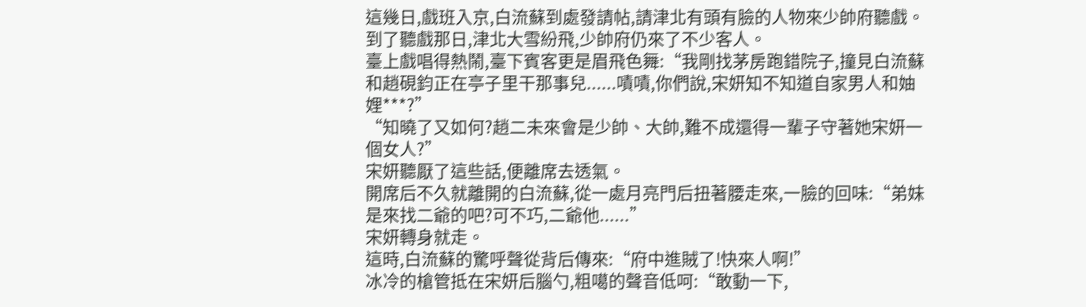這幾日,戲班入京,白流蘇到處發請帖,請津北有頭有臉的人物來少帥府聽戲。
到了聽戲那日,津北大雪紛飛,少帥府仍來了不少客人。
臺上戲唱得熱鬧,臺下賓客更是眉飛色舞:“我剛找茅房跑錯院子,撞見白流蘇和趙硯鈞正在亭子里干那事兒......嘖嘖,你們說,宋妍知不知道自家男人和妯娌***?”
“知曉了又如何?趙二未來會是少帥、大帥,難不成還得一輩子守著她宋妍一個女人?”
宋妍聽厭了這些話,便離席去透氣。
開席后不久就離開的白流蘇,從一處月亮門后扭著腰走來,一臉的回味:“弟妹是來找二爺的吧?可不巧,二爺他......”
宋妍轉身就走。
這時,白流蘇的驚呼聲從背后傳來:“府中進賊了!快來人啊!”
冰冷的槍管抵在宋妍后腦勺,粗噶的聲音低呵:“敢動一下,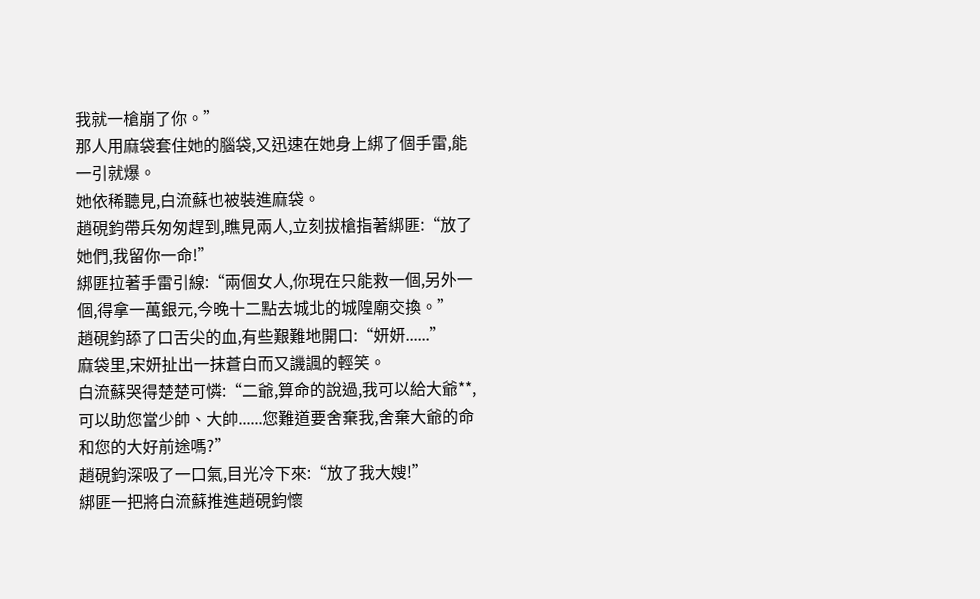我就一槍崩了你。”
那人用麻袋套住她的腦袋,又迅速在她身上綁了個手雷,能一引就爆。
她依稀聽見,白流蘇也被裝進麻袋。
趙硯鈞帶兵匆匆趕到,瞧見兩人,立刻拔槍指著綁匪:“放了她們,我留你一命!”
綁匪拉著手雷引線:“兩個女人,你現在只能救一個,另外一個,得拿一萬銀元,今晚十二點去城北的城隍廟交換。”
趙硯鈞舔了口舌尖的血,有些艱難地開口:“妍妍......”
麻袋里,宋妍扯出一抹蒼白而又譏諷的輕笑。
白流蘇哭得楚楚可憐:“二爺,算命的說過,我可以給大爺**,可以助您當少帥、大帥......您難道要舍棄我,舍棄大爺的命和您的大好前途嗎?”
趙硯鈞深吸了一口氣,目光冷下來:“放了我大嫂!”
綁匪一把將白流蘇推進趙硯鈞懷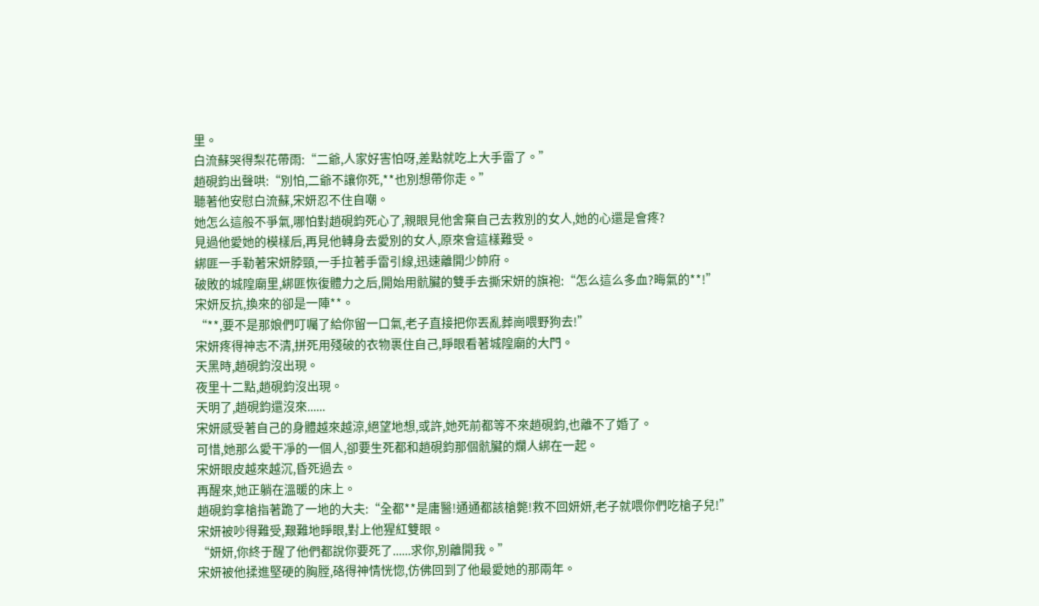里。
白流蘇哭得梨花帶雨:“二爺,人家好害怕呀,差點就吃上大手雷了。”
趙硯鈞出聲哄:“別怕,二爺不讓你死,**也別想帶你走。”
聽著他安慰白流蘇,宋妍忍不住自嘲。
她怎么這般不爭氣,哪怕對趙硯鈞死心了,親眼見他舍棄自己去救別的女人,她的心還是會疼?
見過他愛她的模樣后,再見他轉身去愛別的女人,原來會這樣難受。
綁匪一手勒著宋妍脖頸,一手拉著手雷引線,迅速離開少帥府。
破敗的城隍廟里,綁匪恢復體力之后,開始用骯臟的雙手去撕宋妍的旗袍:“怎么這么多血?晦氣的**!”
宋妍反抗,換來的卻是一陣**。
“**,要不是那娘們叮囑了給你留一口氣,老子直接把你丟亂葬崗喂野狗去!”
宋妍疼得神志不清,拼死用殘破的衣物裹住自己,睜眼看著城隍廟的大門。
天黑時,趙硯鈞沒出現。
夜里十二點,趙硯鈞沒出現。
天明了,趙硯鈞還沒來......
宋妍感受著自己的身體越來越涼,絕望地想,或許,她死前都等不來趙硯鈞,也離不了婚了。
可惜,她那么愛干凈的一個人,卻要生死都和趙硯鈞那個骯臟的爛人綁在一起。
宋妍眼皮越來越沉,昏死過去。
再醒來,她正躺在溫暖的床上。
趙硯鈞拿槍指著跪了一地的大夫:“全都**是庸醫!通通都該槍斃!救不回妍妍,老子就喂你們吃槍子兒!”
宋妍被吵得難受,艱難地睜眼,對上他猩紅雙眼。
“妍妍,你終于醒了他們都說你要死了......求你,別離開我。”
宋妍被他揉進堅硬的胸膛,硌得神情恍惚,仿佛回到了他最愛她的那兩年。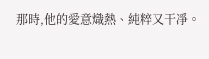那時,他的愛意熾熱、純粹又干凈。